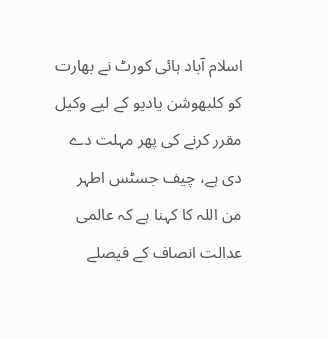اسلام آباد ہائی کورٹ نے بھارت کو کلبھوشن یادیو کے لیے وکیل مقرر کرنے کی پھر مہلت دے دی ہے، چیف جسٹس اطہر من اللہ کا کہنا ہے کہ عالمی عدالت انصاف کے فیصلے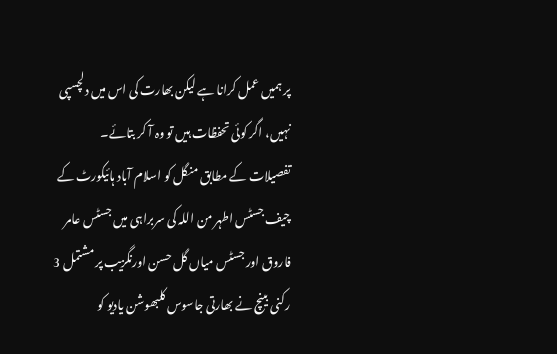پر ہمیں عمل کرانا ہے لیکن بھارت کی اس میں دلچسپی نہیں، اگر کوئی تحفظات ہیں تو وہ آ کر بتائے۔
تفصیلات کے مطابق منگل کو اسلام آباد ہائیکورٹ کے چیف جسٹس اطہر من اللہ کی سربراہی میں جسٹس عامر فاروق اور جسٹس میاں گل حسن اورنگزیب پر مشتمل 3 رکنی بینچ نے بھارتی جاسوس کلبھوشن یادیو کو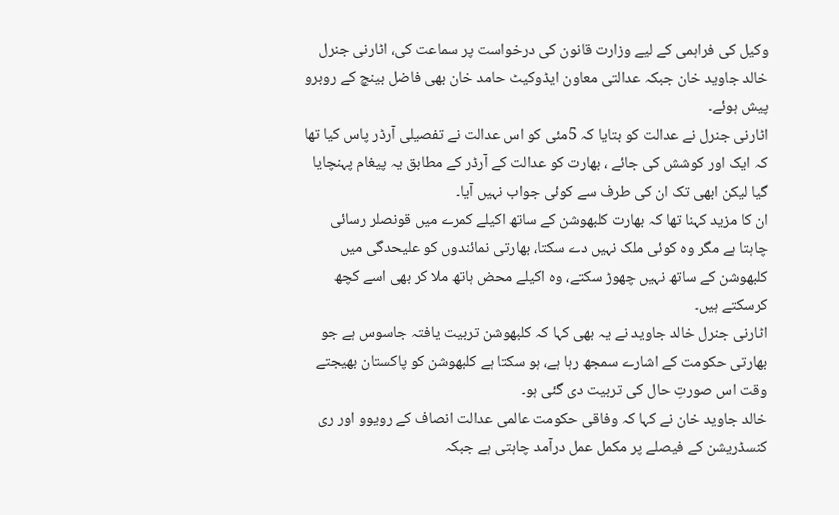وکیل کی فراہمی کے لیے وزارت قانون کی درخواست پر سماعت کی، اٹارنی جنرل خالد جاوید خان جبکہ عدالتی معاون ایڈوکیٹ حامد خان بھی فاضل بینچ کے روبرو پیش ہوئے۔
اٹارنی جنرل نے عدالت کو بتایا کہ 5مئی کو اس عدالت نے تفصیلی آرڈر پاس کیا تھا کہ ایک اور کوشش کی جائے ، بھارت کو عدالت کے آرڈر کے مطابق یہ پیغام پہنچایا گیا لیکن ابھی تک ان کی طرف سے کوئی جواب نہیں آیا۔
ان کا مزید کہنا تھا کہ بھارت کلبھوشن کے ساتھ اکیلے کمرے میں قونصلر رسائی چاہتا ہے مگر وہ کوئی ملک نہیں دے سکتا، بھارتی نمائندوں کو علیحدگی میں کلبھوشن کے ساتھ نہیں چھوڑ سکتے، وہ اکیلے محض ہاتھ ملا کر بھی اسے کچھ کرسکتے ہیں۔
اٹارنی جنرل خالد جاوید نے یہ بھی کہا کہ کلبھوشن تربیت یافتہ جاسوس ہے جو بھارتی حکومت کے اشارے سمجھ رہا ہے، ہو سکتا ہے کلبھوشن کو پاکستان بھیجتے وقت اس صورتِ حال کی تربیت دی گئی ہو۔
خالد جاوید خان نے کہا کہ وفاقی حکومت عالمی عدالت انصاف کے رویوو اور ری کنسڈریشن کے فیصلے پر مکمل عمل درآمد چاہتی ہے جبکہ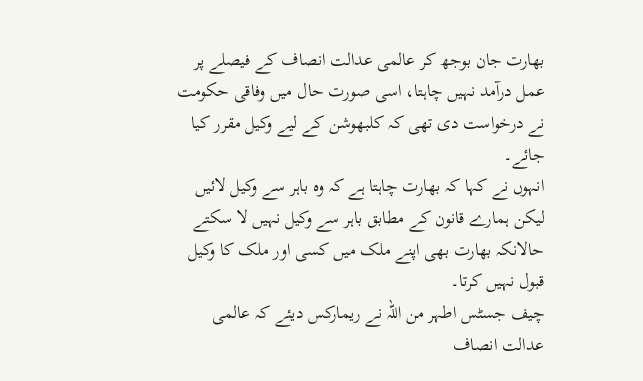بھارت جان بوجھ کر عالمی عدالت انصاف کے فیصلے پر عمل درآمد نہیں چاہتا، اسی صورت حال میں وفاقی حکومت نے درخواست دی تھی کہ کلبھوشن کے لیے وکیل مقرر کیا جائے۔
انہوں نے کہا کہ بھارت چاہتا ہے کہ وہ باہر سے وکیل لائیں لیکن ہمارے قانون کے مطابق باہر سے وکیل نہیں لا سکتے حالانکہ بھارت بھی اپنے ملک میں کسی اور ملک کا وکیل قبول نہیں کرتا۔
چیف جسٹس اطہر من اللہ نے ریمارکس دیئے کہ عالمی عدالت انصاف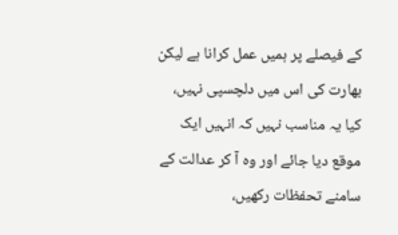کے فیصلے پر ہمیں عمل کرانا ہے لیکن بھارت کی اس میں دلچسپی نہیں، کیا یہ مناسب نہیں کہ انہیں ایک موقع دیا جائے اور وہ آ کر عدالت کے سامنے تحفظات رکھیں،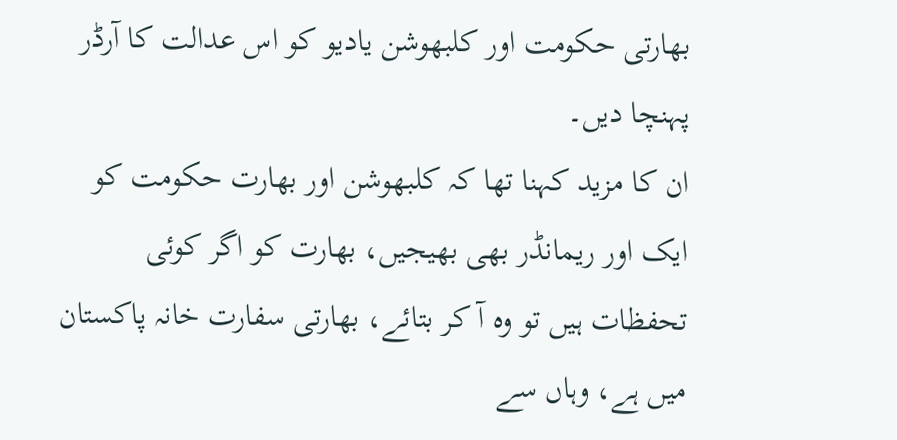بھارتی حکومت اور کلبھوشن یادیو کو اس عدالت کا آرڈر پہنچا دیں۔
ان کا مزید کہنا تھا کہ کلبھوشن اور بھارت حکومت کو ایک اور ریمانڈر بھی بھیجیں، بھارت کو اگر کوئی تحفظات ہیں تو وہ آ کر بتائے، بھارتی سفارت خانہ پاکستان میں ہے، وہاں سے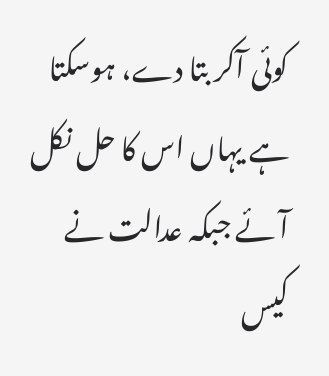کوئی آکر بتا دے، ہوسکتا ہے یہاں اس کا حل نکل آئے جبکہ عدالت نے کیس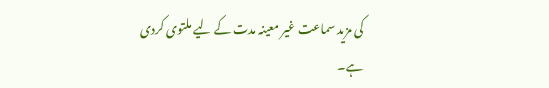کی مزید سماعت غیر معینہ مدت کے لیے ملتوی کردی ہے۔